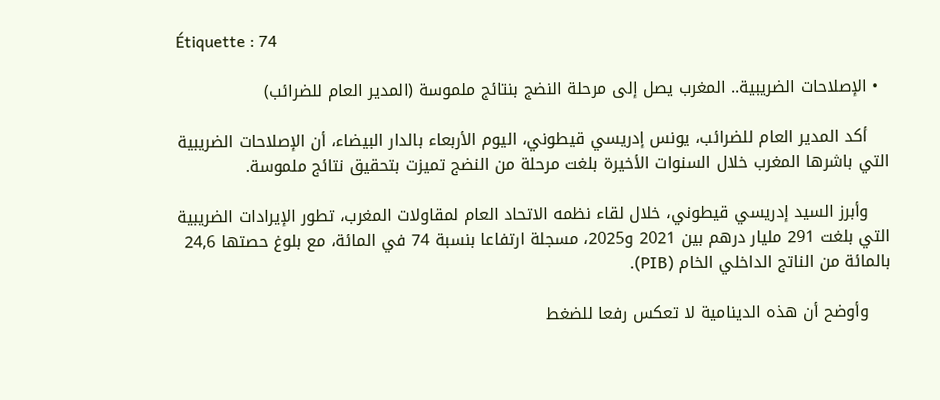Étiquette : 74

  • الإصلاحات الضريبية.. المغرب يصل إلى مرحلة النضج بنتائج ملموسة (المدير العام للضرائب)

    أكد المدير العام للضرائب، يونس إدريسي قيطوني، اليوم الأربعاء بالدار البيضاء، أن الإصلاحات الضريبية التي باشرها المغرب خلال السنوات الأخيرة بلغت مرحلة من النضج تميزت بتحقيق نتائج ملموسة.

    وأبرز السيد إدريسي قيطوني، خلال لقاء نظمه الاتحاد العام لمقاولات المغرب، تطور الإيرادات الضريبية التي بلغت 291 مليار درهم بين 2021 و2025، مسجلة ارتفاعا بنسبة 74 في المائة، مع بلوغ حصتها 24,6 بالمائة من الناتج الداخلي الخام (PIB).

    وأوضح أن هذه الدينامية لا تعكس رفعا للضغط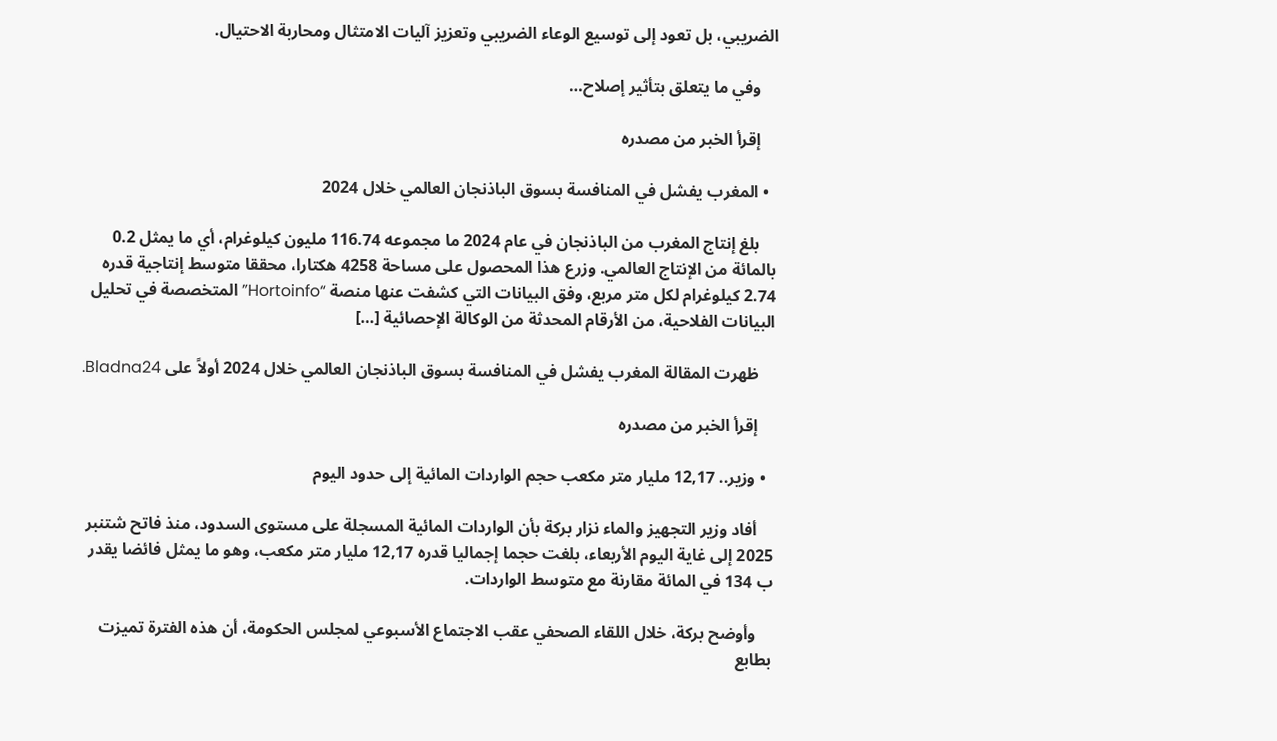الضريبي، بل تعود إلى توسيع الوعاء الضريبي وتعزيز آليات الامتثال ومحاربة الاحتيال.

    وفي ما يتعلق بتأثير إصلاح…

    إقرأ الخبر من مصدره

  • المغرب يفشل في المنافسة بسوق الباذنجان العالمي خلال 2024

    بلغ إنتاج المغرب من الباذنجان في عام 2024 ما مجموعه 116.74 مليون كيلوغرام، أي ما يمثل 0.2 بالمائة من الإنتاج العالمي. وزرع هذا المحصول على مساحة 4258 هكتارا، محققا متوسط إنتاجية قدره 2.74 كيلوغرام لكل متر مربع، وفق البيانات التي كشفت عنها منصة “Hortoinfo” المتخصصة في تحليل البيانات الفلاحية، من الأرقام المحدثة من الوكالة الإحصائية […]

    ظهرت المقالة المغرب يفشل في المنافسة بسوق الباذنجان العالمي خلال 2024 أولاً على Bladna24.

    إقرأ الخبر من مصدره

  • وزير.. 12,17 مليار متر مكعب حجم الواردات المائية إلى حدود اليوم

    أفاد وزير التجهيز والماء نزار بركة بأن الواردات المائية المسجلة على مستوى السدود، منذ فاتح شتنبر 2025 إلى غاية اليوم الأربعاء، بلغت حجما إجماليا قدره 12,17 مليار متر مكعب، وهو ما يمثل فائضا يقدر ب 134 في المائة مقارنة مع متوسط الواردات.

    وأوضح بركة، خلال اللقاء الصحفي عقب الاجتماع الأسبوعي لمجلس الحكومة، أن هذه الفترة تميزت بطابع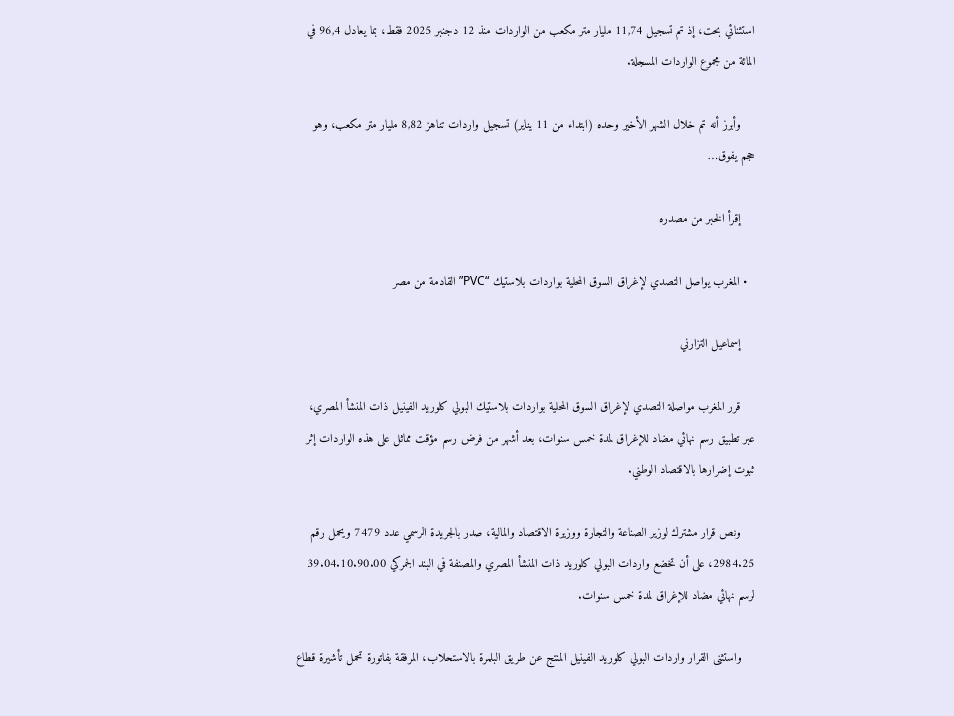استثنائي بحت، إذ تم تسجيل 11,74 مليار متر مكعب من الواردات منذ 12 دجنبر 2025 فقط، بما يعادل 96,4 في المائة من مجموع الواردات المسجلة.

    وأبرز أنه تم خلال الشهر الأخير وحده (ابتداء من 11 يناير) تسجيل واردات تناهز 8,82 مليار متر مكعب، وهو حجم يفوق…

    إقرأ الخبر من مصدره

  • المغرب يواصل التصدي لإغراق السوق المحلية بواردات بلاستيك “PVC” القادمة من مصر

    إسماعيل التزارني

    قرر المغرب مواصلة التصدي لإغراق السوق المحلية بواردات بلاستيك البولي كلوريد الفينيل ذات المنشأ المصري، عبر تطبيق رسم نهائي مضاد للإغراق لمدة خمس سنوات، بعد أشهر من فرض رسم مؤقت مماثل على هذه الواردات إثر ثبوت إضرارها بالاقتصاد الوطني.

    ونص قرار مشترك لوزير الصناعة والتجارة ووزيرة الاقتصاد والمالية، صدر بالجريدة الرسمي عدد 7479 ويحمل رقم 2984.25، على أن تخضع واردات البولي كلوريد ذات المنشأ المصري والمصنفة في البند الجمركي 39.04.10.90.00 لرسم نهائي مضاد للإغراق لمدة خمس سنوات.

    واستثنى القرار واردات البولي كلوريد الفينيل المنتج عن طريق البلمرة بالاستحلاب، المرفقة بفاتورة تحمل تأشيرة قطاع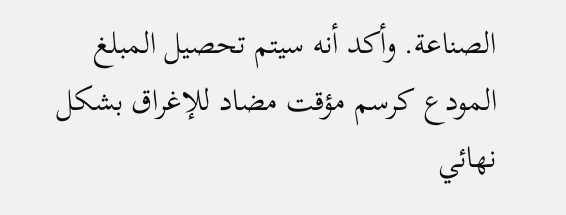الصناعة. وأكد أنه سيتم تحصيل المبلغ المودع كرسم مؤقت مضاد للإغراق بشكل نهائي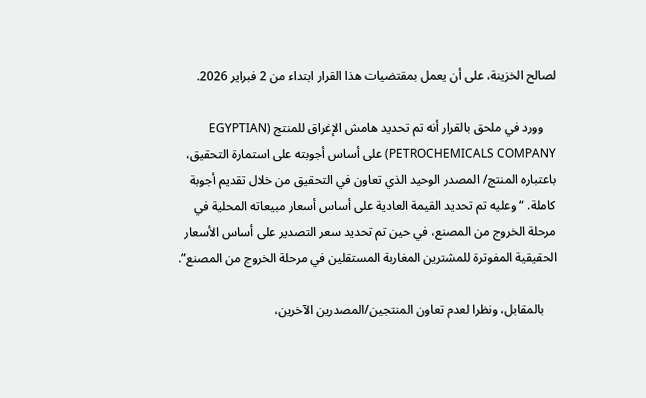لصالح الخزينة، على أن يعمل بمقتضيات هذا القرار ابتداء من 2 فبراير 2026.

    وورد في ملحق بالقرار أنه تم تحديد هامش الإغراق للمنتج (EGYPTIAN PETROCHEMICALS COMPANY) على أساس أجوبته على استمارة التحقيق، باعتباره المنتج/ المصدر الوحيد الذي تعاون في التحقيق من خلال تقديم أجوبة كاملة. “وعليه تم تحديد القيمة العادية على أساس أسعار مبيعاته المحلية في مرحلة الخروج من المصنع، في حين تم تحديد سعر التصدير على أساس الأسعار الحقيقية المفوترة للمشترين المغاربة المستقلين في مرحلة الخروج من المصنع”.

    بالمقابل، ونظرا لعدم تعاون المنتجين/المصدرين الآخرين،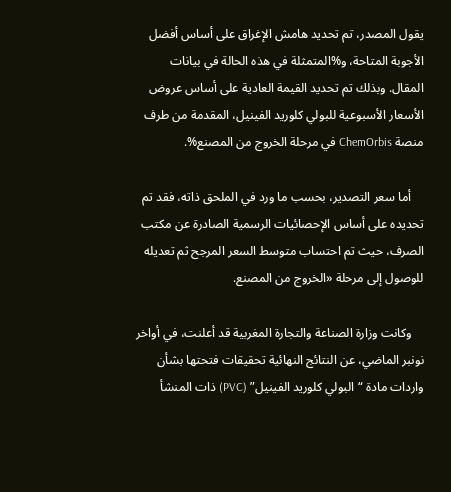يقول المصدر، تم تحديد هامش الإغراق على أساس أفضل الأجوبة المتاحة، و%المتمثلة في هذه الحالة في بيانات المقال. وبذلك تم تحديد القيمة العادية على أساس عروض الأسعار الأسبوعية للبولي كلوريد الفينيل، المقدمة من طرف منصة ChemOrbis في مرحلة الخروج من المصنع%.

    أما سعر التصدير، بحسب ما ورد في الملحق ذاته، فقد تم تحديده على أساس الإحصائيات الرسمية الصادرة عن مكتب الصرف، حيث تم احتساب متوسط السعر المرجح ثم تعديله للوصول إلى مرحلة «الخروج من المصنع.

    وكانت وزارة الصناعة والتجارة المغربية قد أعلنت، في أواخر نونبر الماضي، عن النتائج النهائية تحقيقات فتحتها بشأن واردات مادة “البولي كلوريد الفينيل” (PVC) ذات المنشأ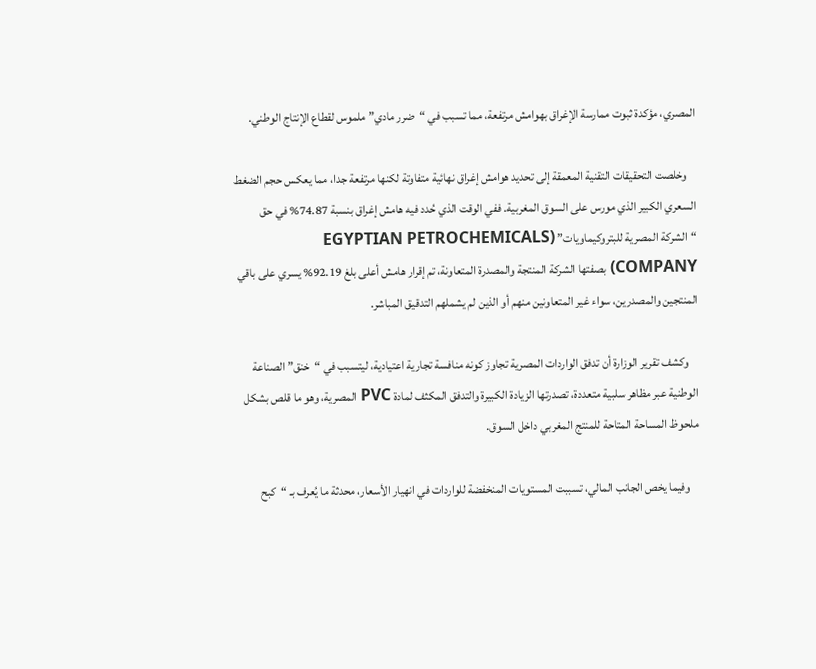المصري، مؤكدة ثبوت ممارسة الإغراق بهوامش مرتفعة، مما تسبب في “ضرر مادي” ملموس لقطاع الإنتاج الوطني.

    وخلصت التحقيقات التقنية المعمقة إلى تحديد هوامش إغراق نهائية متفاوتة لكنها مرتفعة جدا، مما يعكس حجم الضغط السعري الكبير الذي مورس على السوق المغربية. ففي الوقت الذي حُدد فيه هامش إغراق بنسبة 74.87% في حق “الشركة المصرية للبتروكيماويات” (EGYPTIAN PETROCHEMICALS COMPANY) بصفتها الشركة المنتجة والمصدرة المتعاونة، تم إقرار هامش أعلى بلغ 92.19% يسري على باقي المنتجين والمصدرين، سواء غير المتعاونين منهم أو الذين لم يشملهم التدقيق المباشر.

    وكشف تقرير الوزارة أن تدفق الواردات المصرية تجاوز كونه منافسة تجارية اعتيادية، ليتسبب في “خنق” الصناعة الوطنية عبر مظاهر سلبية متعددة، تصدرتها الزيادة الكبيرة والتدفق المكثف لمادة PVC المصرية، وهو ما قلص بشكل ملحوظ المساحة المتاحة للمنتج المغربي داخل السوق.

    وفيما يخص الجانب المالي، تسببت المستويات المنخفضة للواردات في انهيار الأسعار، محدثة ما يُعرف بـ “كبح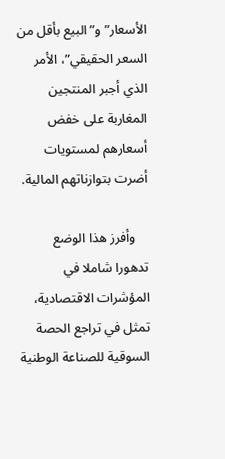الأسعار” و”البيع بأقل من السعر الحقيقي”، الأمر الذي أجبر المنتجين المغاربة على خفض أسعارهم لمستويات أضرت بتوازناتهم المالية.

    وأفرز هذا الوضع تدهورا شاملا في المؤشرات الاقتصادية، تمثل في تراجع الحصة السوقية للصناعة الوطنية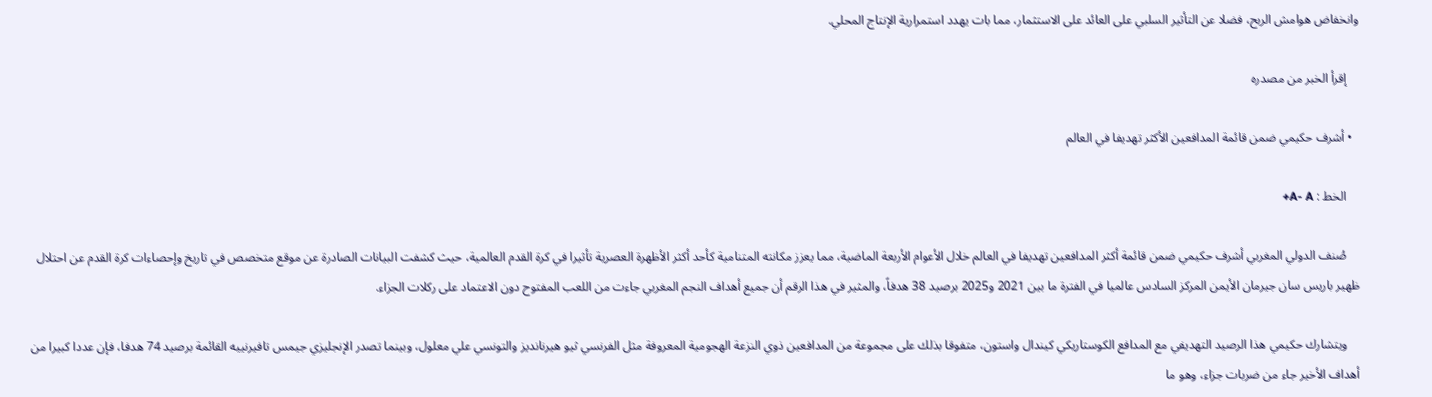وانخفاض هوامش الربح، فضلا عن التأثير السلبي على العائد على الاستثمار، مما بات يهدد استمرارية الإنتاج المحلي.

    إقرأ الخبر من مصدره

  • أشرف حكيمي ضمن قائمة المدافعين الأكثر تهديفا في العالم

    الخط : A- A+

    صُنف الدولي المغربي أشرف حكيمي ضمن قائمة أكثر المدافعين تهديفا في العالم خلال الأعوام الأربعة الماضية، مما يعزز مكانته المتنامية كأحد أكثر الأظهرة العصرية تأثيرا في كرة القدم العالمية، حيث كشفت البيانات الصادرة عن موقع متخصص في تاريخ وإحصاءات كرة القدم عن احتلال ظهير باريس سان جيرمان الأيمن المركز السادس عالميا في الفترة ما بين 2021 و2025 برصيد 38 هدفاً، والمثير في هذا الرقم أن جميع أهداف النجم المغربي جاءت من اللعب المفتوح دون الاعتماد على ركلات الجزاء.

    ويتشارك حكيمي هذا الرصيد التهديفي مع المدافع الكوستاريكي كيندال واستون، متفوقا بذلك على مجموعة من المدافعين ذوي النزعة الهجومية المعروفة مثل الفرنسي ثيو هيرنانديز والتونسي علي معلول، وبينما تصدر الإنجليزي جيمس تافيرنييه القائمة برصيد 74 هدفا، فإن عددا كبيرا من أهداف الأخير جاء من ضربات جزاء، وهو ما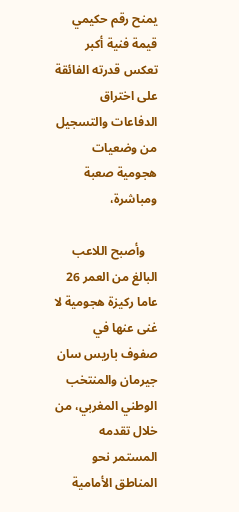يمنح رقم حكيمي قيمة فنية أكبر تعكس قدرته الفائقة على اختراق الدفاعات والتسجيل من وضعيات هجومية صعبة ومباشرة،

    وأصبح اللاعب البالغ من العمر 26 عاما ركيزة هجومية لا غنى عنها في صفوف باريس سان جيرمان والمنتخب الوطني المغربي، من خلال تقدمه المستمر نحو المناطق الأمامية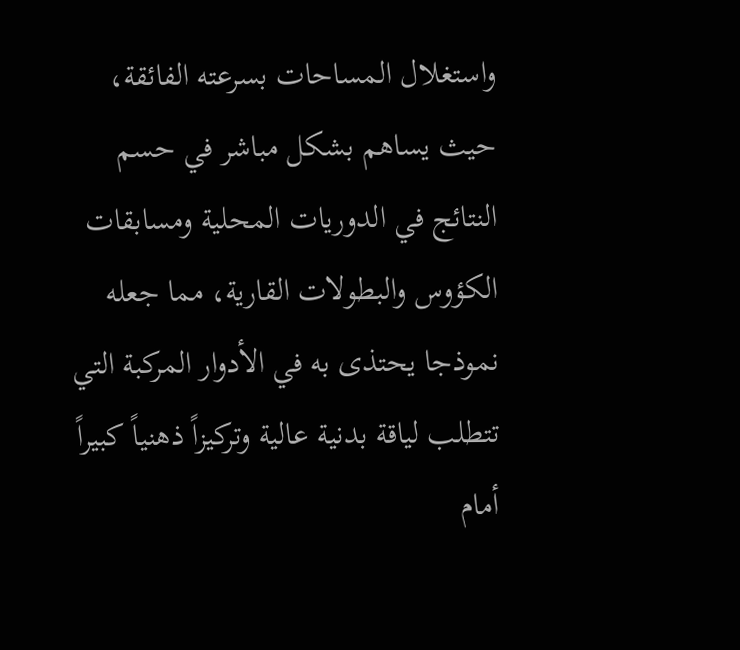واستغلال المساحات بسرعته الفائقة، حيث يساهم بشكل مباشر في حسم النتائج في الدوريات المحلية ومسابقات الكؤوس والبطولات القارية، مما جعله نموذجا يحتذى به في الأدوار المركبة التي تتطلب لياقة بدنية عالية وتركيزاً ذهنياً كبيراً أمام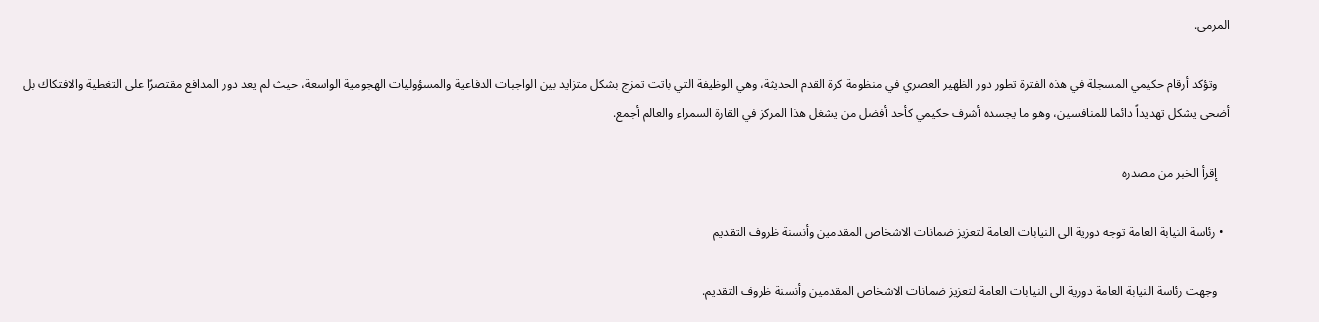المرمى.

    وتؤكد أرقام حكيمي المسجلة في هذه الفترة تطور دور الظهير العصري في منظومة كرة القدم الحديثة، وهي الوظيفة التي باتت تمزج بشكل متزايد بين الواجبات الدفاعية والمسؤوليات الهجومية الواسعة، حيث لم يعد دور المدافع مقتصرًا على التغطية والافتكاك بل أضحى يشكل تهديداً دائما للمنافسين، وهو ما يجسده أشرف حكيمي كأحد أفضل من يشغل هذا المركز في القارة السمراء والعالم أجمع.

    إقرأ الخبر من مصدره

  • رئاسة النيابة العامة توجه دورية الى النيابات العامة لتعزيز ضمانات الاشخاص المقدمين وأنسنة ظروف التقديم

    وجهت رئاسة النيابة العامة دورية الى النيابات العامة لتعزيز ضمانات الاشخاص المقدمين وأنسنة ظروف التقديم.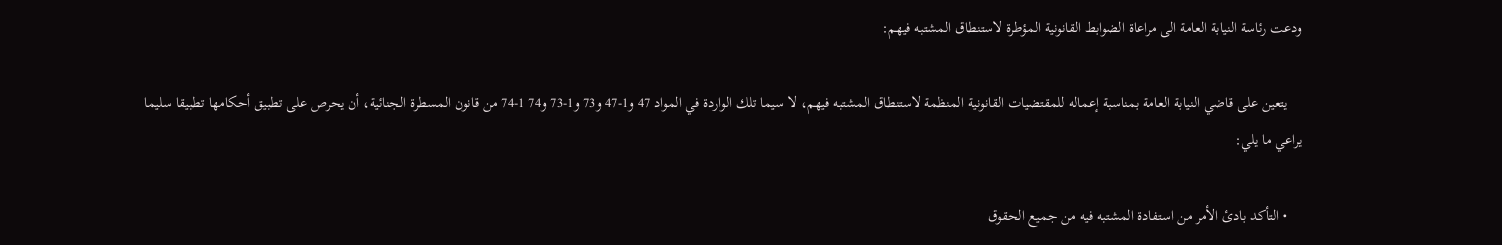ودعت رئاسة النيابة العامة الى مراعاة الضوابط القانونية المؤطرة لاستنطاق المشتبه فيهم:

    يتعين على قاضي النيابة العامة بمناسبة إعماله للمقتضيات القانونية المنظمة لاستنطاق المشتبه فيهم، لا سيما تلك الواردة في المواد 47 و1-47 و73 و1-73 و74 1-74 من قانون المسطرة الجنائية، أن يحرص على تطبيق أحكامها تطبيقا سليما يراعي ما يلي:

    • التأكد بادئ الأمر من استفادة المشتبه فيه من جميع الحقوق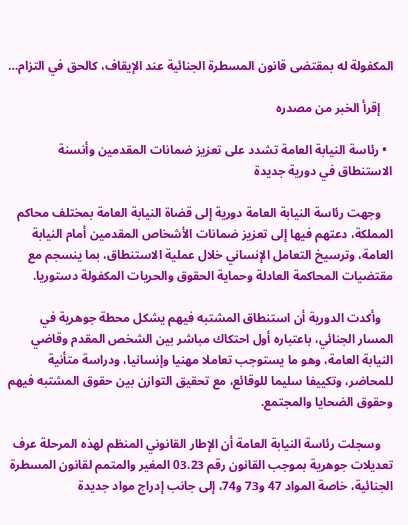المكفولة له بمقتضى قانون المسطرة الجنائية عند الإيقاف، كالحق في التزام…

    إقرأ الخبر من مصدره

  • رئاسة النيابة العامة تشدد على تعزيز ضمانات المقدمين وأنسنة الاستنطاق في دورية جديدة

    وجهت رئاسة النيابة العامة دورية إلى قضاة النيابة العامة بمختلف محاكم المملكة، دعتهم فيها إلى تعزيز ضمانات الأشخاص المقدمين أمام النيابة العامة، وترسيخ التعامل الإنساني خلال عملية الاستنطاق، بما ينسجم مع مقتضيات المحاكمة العادلة وحماية الحقوق والحريات المكفولة دستوريا.

    وأكدت الدورية أن استنطاق المشتبه فيهم يشكل محطة جوهرية في المسار الجنائي، باعتباره أول احتكاك مباشر بين الشخص المقدم وقاضي النيابة العامة، وهو ما يستوجب تعاملا مهنيا وإنسانيا، ودراسة متأنية للمحاضر، وتكييفا سليما للوقائع، مع تحقيق التوازن بين حقوق المشتبه فيهم وحقوق الضحايا والمجتمع.

    وسجلت رئاسة النيابة العامة أن الإطار القانوني المنظم لهذه المرحلة عرف تعديلات جوهرية بموجب القانون رقم 03.23 المغير والمتمم لقانون المسطرة الجنائية، خاصة المواد 47 و73 و74، إلى جانب إدراج مواد جديدة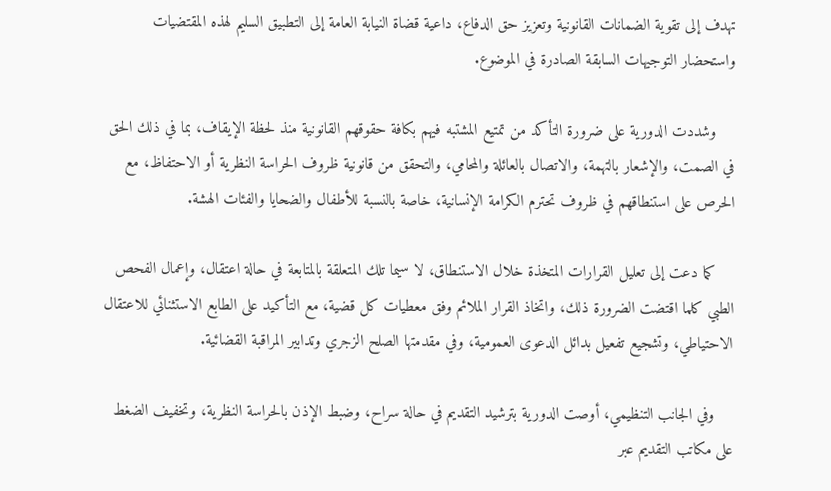تهدف إلى تقوية الضمانات القانونية وتعزيز حق الدفاع، داعية قضاة النيابة العامة إلى التطبيق السليم لهذه المقتضيات واستحضار التوجيهات السابقة الصادرة في الموضوع.

    وشددت الدورية على ضرورة التأكد من تمتيع المشتبه فيهم بكافة حقوقهم القانونية منذ لحظة الإيقاف، بما في ذلك الحق في الصمت، والإشعار بالتهمة، والاتصال بالعائلة والمحامي، والتحقق من قانونية ظروف الحراسة النظرية أو الاحتفاظ، مع الحرص على استنطاقهم في ظروف تحترم الكرامة الإنسانية، خاصة بالنسبة للأطفال والضحايا والفئات الهشة.

    كما دعت إلى تعليل القرارات المتخذة خلال الاستنطاق، لا سيما تلك المتعلقة بالمتابعة في حالة اعتقال، وإعمال الفحص الطبي كلما اقتضت الضرورة ذلك، واتخاذ القرار الملائم وفق معطيات كل قضية، مع التأكيد على الطابع الاستثنائي للاعتقال الاحتياطي، وتشجيع تفعيل بدائل الدعوى العمومية، وفي مقدمتها الصلح الزجري وتدابير المراقبة القضائية.

    وفي الجانب التنظيمي، أوصت الدورية بترشيد التقديم في حالة سراح، وضبط الإذن بالحراسة النظرية، وتخفيف الضغط على مكاتب التقديم عبر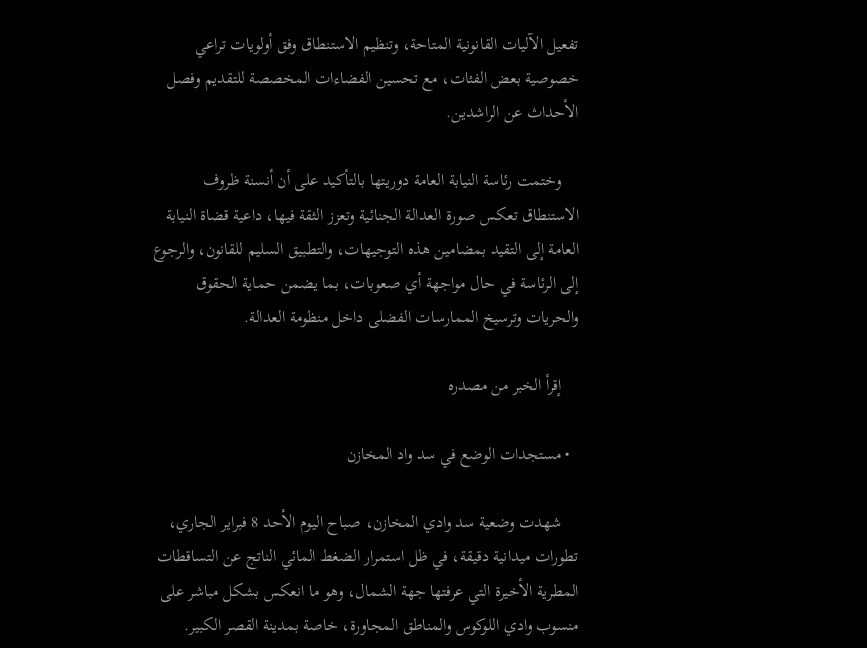تفعيل الآليات القانونية المتاحة، وتنظيم الاستنطاق وفق أولويات تراعي خصوصية بعض الفئات، مع تحسين الفضاءات المخصصة للتقديم وفصل الأحداث عن الراشدين.

    وختمت رئاسة النيابة العامة دوريتها بالتأكيد على أن أنسنة ظروف الاستنطاق تعكس صورة العدالة الجنائية وتعزز الثقة فيها، داعية قضاة النيابة العامة إلى التقيد بمضامين هذه التوجيهات، والتطبيق السليم للقانون، والرجوع إلى الرئاسة في حال مواجهة أي صعوبات، بما يضمن حماية الحقوق والحريات وترسيخ الممارسات الفضلى داخل منظومة العدالة.

    إقرأ الخبر من مصدره

  • مستجدات الوضع في سد واد المخازن

    شهدت وضعية سد وادي المخازن، صباح اليوم الأحد 8 فبراير الجاري، تطورات ميدانية دقيقة، في ظل استمرار الضغط المائي الناتج عن التساقطات المطرية الأخيرة التي عرفتها جهة الشمال، وهو ما انعكس بشكل مباشر على منسوب وادي اللوكوس والمناطق المجاورة، خاصة بمدينة القصر الكبير.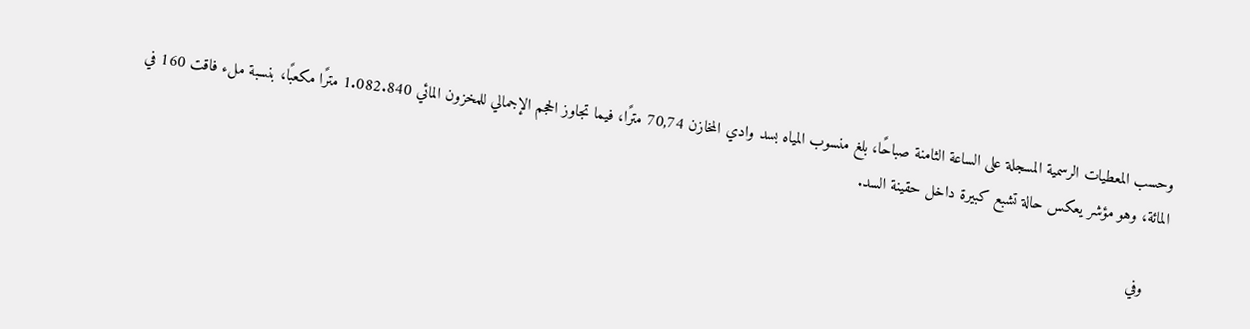وحسب المعطيات الرسمية المسجلة على الساعة الثامنة صباحًا، بلغ منسوب المياه بسد وادي المخازن 70,74 مترًا، فيما تجاوز الحجم الإجمالي للمخزون المائي 1.082.840 مترًا مكعبًا، بنسبة ملء فاقت 160 في المائة، وهو مؤشر يعكس حالة تشبع كبيرة داخل حقينة السد.

    وفي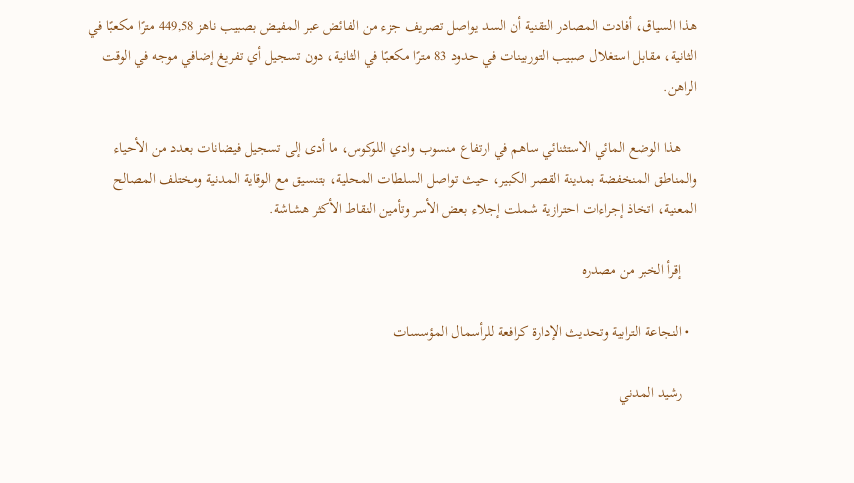هذا السياق، أفادت المصادر التقنية أن السد يواصل تصريف جزء من الفائض عبر المفيض بصبيب ناهز 449,58 مترًا مكعبًا في الثانية، مقابل استغلال صبيب التوربينات في حدود 83 مترًا مكعبًا في الثانية، دون تسجيل أي تفريغ إضافي موجه في الوقت الراهن.

    هذا الوضع المائي الاستثنائي ساهم في ارتفاع منسوب وادي اللوكوس، ما أدى إلى تسجيل فيضانات بعدد من الأحياء والمناطق المنخفضة بمدينة القصر الكبير، حيث تواصل السلطات المحلية، بتنسيق مع الوقاية المدنية ومختلف المصالح المعنية، اتخاذ إجراءات احترازية شملت إجلاء بعض الأسر وتأمين النقاط الأكثر هشاشة.

    إقرأ الخبر من مصدره

  • النجاعة الترابية وتحديث الإدارة كرافعة للرأسمال المؤسسات

    رشيد المدني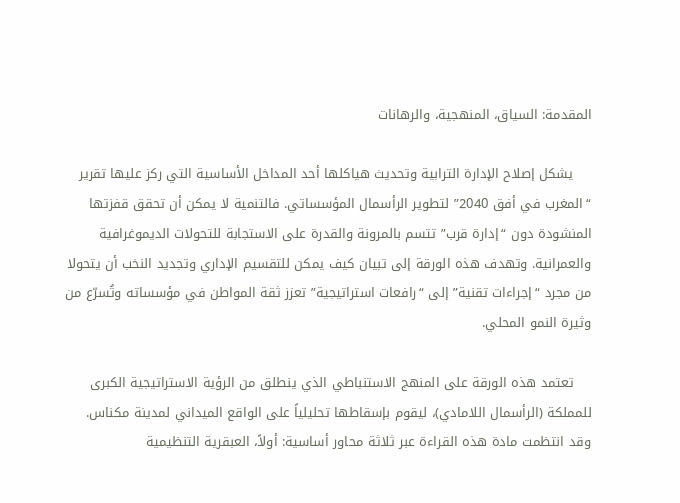المقدمة: السياق، المنهجية، والرهانات

    يشكل إصلاح الإدارة الترابية وتحديث هياكلها أحد المداخل الأساسية التي ركز عليها تقرير “المغرب في أفق 2040” لتطوير الرأسمال المؤسساتي. فالتنمية لا يمكن أن تحقق قفزتها المنشودة دون “إدارة قرب” تتسم بالمرونة والقدرة على الاستجابة للتحولات الديموغرافية والعمرانية. وتهدف هذه الورقة إلى تبيان كيف يمكن للتقسيم الإداري وتجديد النخب أن يتحولا من مجرد “إجراءات تقنية” إلى “رافعات استراتيجية” تعزز ثقة المواطن في مؤسساته وتُسرّع من وثيرة النمو المحلي.

    تعتمد هذه الورقة على المنهج الاستنباطي الذي ينطلق من الرؤية الاستراتيجية الكبرى للمملكة (الرأسمال اللامادي)، ليقوم بإسقاطها تحليلياً على الواقع الميداني لمدينة مكناس. وقد انتظمت مادة هذه القراءة عبر ثلاثة محاور أساسية: أولاً، العبقرية التنظيمية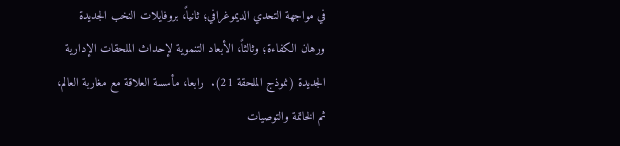في مواجهة التحدي الديموغرافي؛ ثانياً، بروفايلات النخب الجديدة ورهان الكفاءة؛ وثالثاً، الأبعاد التنموية لإحداث الملحقات الإدارية الجديدة (نموذج الملحقة 21).  رابعا، مأسسة العلاقة مع مغاربة العالم، ثم الخاتمة والتوصيات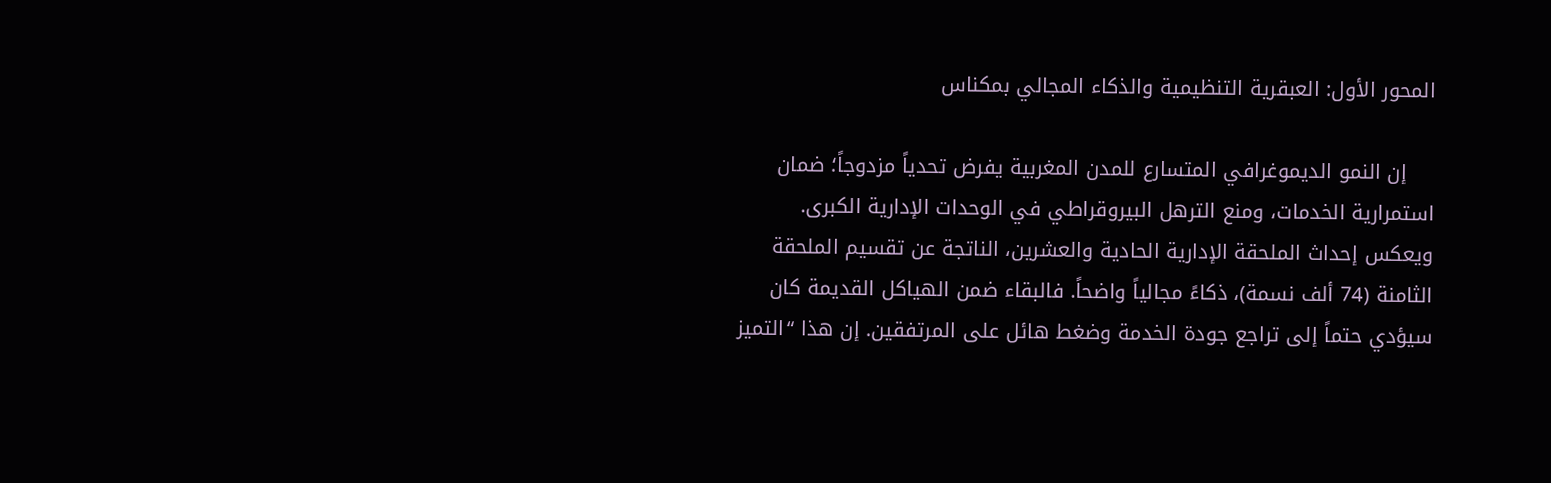المحور الأول: العبقرية التنظيمية والذكاء المجالي بمكناس

    إن النمو الديموغرافي المتسارع للمدن المغربية يفرض تحدياً مزدوجاً؛ ضمان استمرارية الخدمات، ومنع الترهل البيروقراطي في الوحدات الإدارية الكبرى. ويعكس إحداث الملحقة الإدارية الحادية والعشرين، الناتجة عن تقسيم الملحقة الثامنة (74 ألف نسمة)، ذكاءً مجالياً واضحاً. فالبقاء ضمن الهياكل القديمة كان سيؤدي حتماً إلى تراجع جودة الخدمة وضغط هائل على المرتفقين. إن هذا “التميز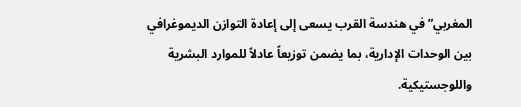المغربي” في هندسة القرب يسعى إلى إعادة التوازن الديموغرافي بين الوحدات الإدارية، بما يضمن توزيعاً عادلاً للموارد البشرية واللوجستيكية.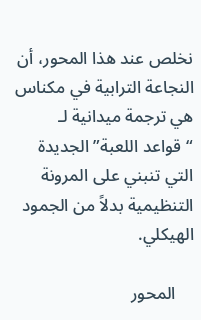نخلص عند هذا المحور، أن النجاعة الترابية في مكناس هي ترجمة ميدانية لـ “قواعد اللعبة” الجديدة التي تنبني على المرونة التنظيمية بدلاً من الجمود الهيكلي.

    المحور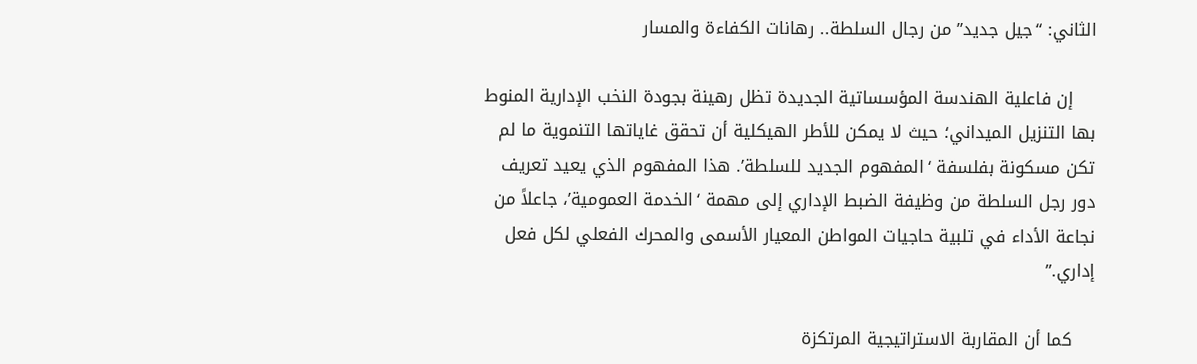الثاني: “جيل جديد” من رجال السلطة.. رهانات الكفاءة والمسار

    إن فاعلية الهندسة المؤسساتية الجديدة تظل رهينة بجودة النخب الإدارية المنوط بها التنزيل الميداني؛ حيث لا يمكن للأطر الهيكلية أن تحقق غاياتها التنموية ما لم تكن مسكونة بفلسفة ‘المفهوم الجديد للسلطة’. هذا المفهوم الذي يعيد تعريف دور رجل السلطة من وظيفة الضبط الإداري إلى مهمة ‘الخدمة العمومية’، جاعلاً من نجاعة الأداء في تلبية حاجيات المواطن المعيار الأسمى والمحرك الفعلي لكل فعل إداري.”

    كما أن المقاربة الاستراتيجية المرتكزة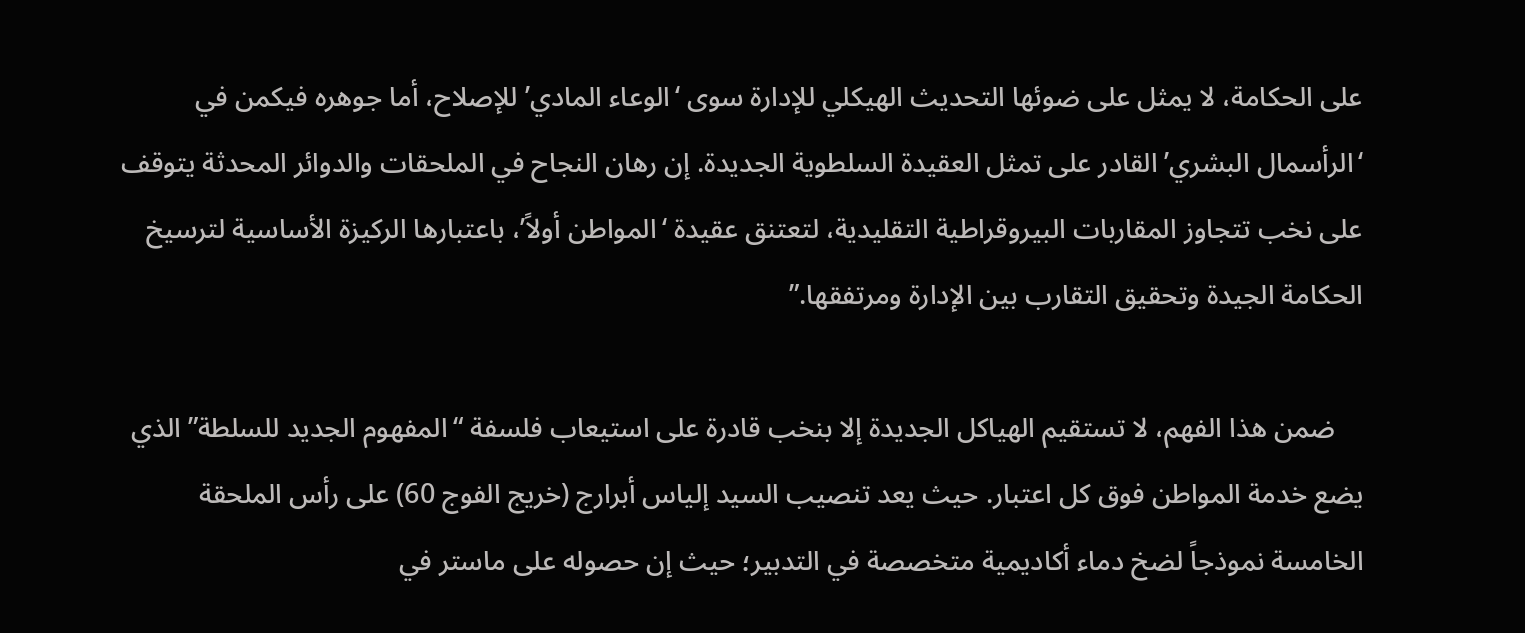على الحكامة، لا يمثل على ضوئها التحديث الهيكلي للإدارة سوى ‘الوعاء المادي’ للإصلاح، أما جوهره فيكمن في ‘الرأسمال البشري’ القادر على تمثل العقيدة السلطوية الجديدة. إن رهان النجاح في الملحقات والدوائر المحدثة يتوقف على نخب تتجاوز المقاربات البيروقراطية التقليدية، لتعتنق عقيدة ‘المواطن أولاً’، باعتبارها الركيزة الأساسية لترسيخ الحكامة الجيدة وتحقيق التقارب بين الإدارة ومرتفقها.”

    ضمن هذا الفهم، لا تستقيم الهياكل الجديدة إلا بنخب قادرة على استيعاب فلسفة “المفهوم الجديد للسلطة” الذي يضع خدمة المواطن فوق كل اعتبار. حيث يعد تنصيب السيد إلياس أبرارج (خريج الفوج 60) على رأس الملحقة الخامسة نموذجاً لضخ دماء أكاديمية متخصصة في التدبير؛ حيث إن حصوله على ماستر في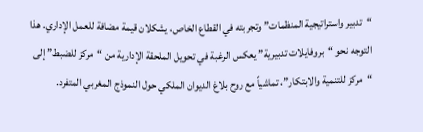“تدبير واستراتيجية المنظمات” وتجربته في القطاع الخاص، يشكلان قيمة مضافة للعمل الإداري. هذا التوجه نحو “بروفايلات تدبيرية” يعكس الرغبة في تحويل الملحقة الإدارية من “مركز للضبط” إلى “مركز للتنمية والابتكار”، تماشياً مع روح بلاغ الديوان الملكي حول النموذج المغربي المتفرد.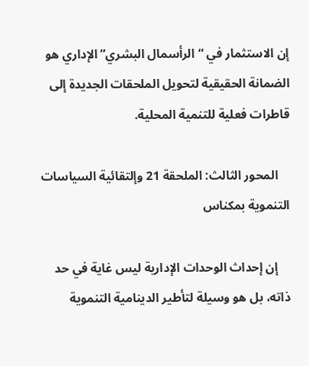إن الاستثمار في “الرأسمال البشري” الإداري هو الضمانة الحقيقية لتحويل الملحقات الجديدة إلى قاطرات فعلية للتنمية المحلية.

    المحور الثالث: الملحقة 21 وإلتقائية السياسات التنموية بمكناس

    إن إحداث الوحدات الإدارية ليس غاية في حد ذاته، بل هو وسيلة لتأطير الدينامية التنموية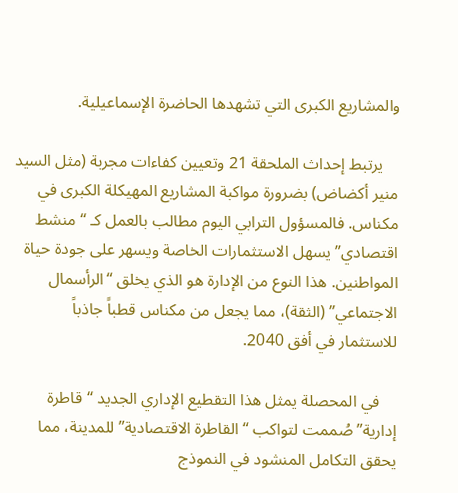والمشاريع الكبرى التي تشهدها الحاضرة الإسماعيلية.

    يرتبط إحداث الملحقة 21 وتعيين كفاءات مجربة (مثل السيد منير أكضاض) بضرورة مواكبة المشاريع المهيكلة الكبرى في مكناس. فالمسؤول الترابي اليوم مطالب بالعمل كـ “منشط اقتصادي” يسهل الاستثمارات الخاصة ويسهر على جودة حياة المواطنين. هذا النوع من الإدارة هو الذي يخلق “الرأسمال الاجتماعي” (الثقة)، مما يجعل من مكناس قطباً جاذباً للاستثمار في أفق 2040.

    في المحصلة يمثل هذا التقطيع الإداري الجديد “قاطرة إدارية” صُممت لتواكب “القاطرة الاقتصادية” للمدينة، مما يحقق التكامل المنشود في النموذج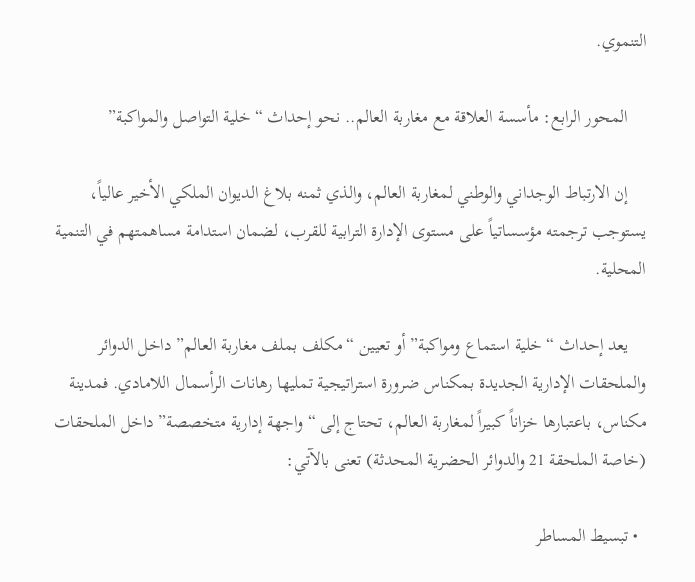التنموي.

    المحور الرابع: مأسسة العلاقة مع مغاربة العالم.. نحو إحداث “خلية التواصل والمواكبة”

    إن الارتباط الوجداني والوطني لمغاربة العالم، والذي ثمنه بلاغ الديوان الملكي الأخير عالياً، يستوجب ترجمته مؤسساتياً على مستوى الإدارة الترابية للقرب، لضمان استدامة مساهمتهم في التنمية المحلية.

    يعد إحداث “خلية استماع ومواكبة” أو تعيين “مكلف بملف مغاربة العالم” داخل الدوائر والملحقات الإدارية الجديدة بمكناس ضرورة استراتيجية تمليها رهانات الرأسمال اللامادي. فمدينة مكناس، باعتبارها خزاناً كبيراً لمغاربة العالم، تحتاج إلى “واجهة إدارية متخصصة” داخل الملحقات (خاصة الملحقة 21 والدوائر الحضرية المحدثة) تعنى بالآتي:

  • تبسيط المساطر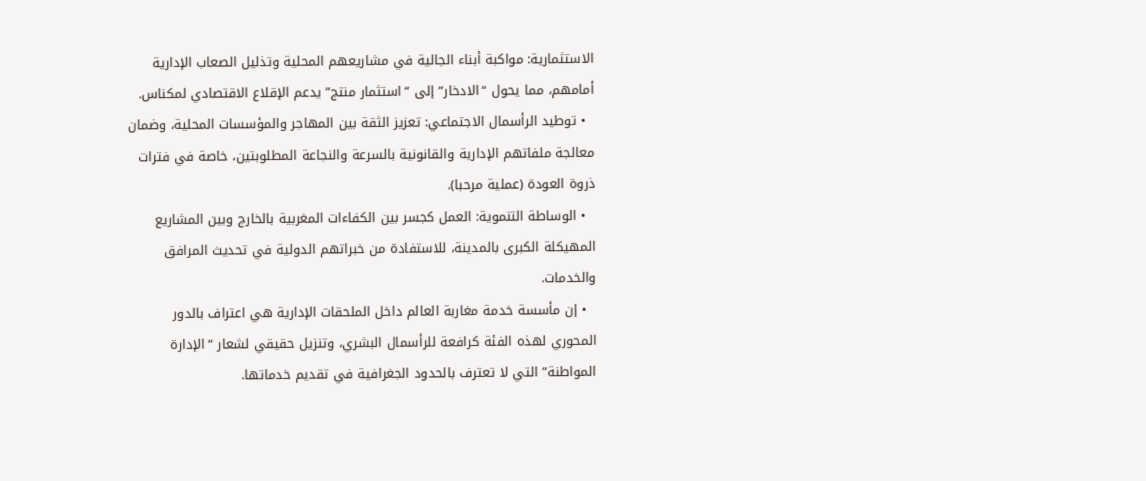الاستثمارية: مواكبة أبناء الجالية في مشاريعهم المحلية وتذليل الصعاب الإدارية أمامهم، مما يحول “الادخار” إلى “استثمار منتج” يدعم الإقلاع الاقتصادي لمكناس.
  • توطيد الرأسمال الاجتماعي: تعزيز الثقة بين المهاجر والمؤسسات المحلية، وضمان معالجة ملفاتهم الإدارية والقانونية بالسرعة والنجاعة المطلوبتين، خاصة في فترات ذروة العودة (عملية مرحبا).
  • الوساطة التنموية: العمل كجسر بين الكفاءات المغربية بالخارج وبين المشاريع المهيكلة الكبرى بالمدينة، للاستفادة من خبراتهم الدولية في تحديث المرافق والخدمات.
  • إن مأسسة خدمة مغاربة العالم داخل الملحقات الإدارية هي اعتراف بالدور المحوري لهذه الفئة كرافعة للرأسمال البشري، وتنزيل حقيقي لشعار “الإدارة المواطنة” التي لا تعترف بالحدود الجغرافية في تقديم خدماتها.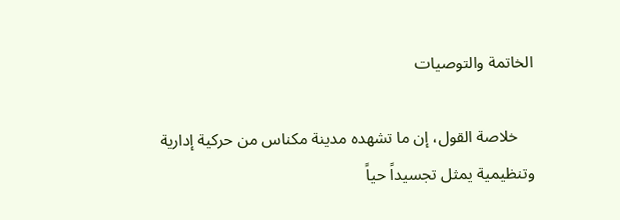الخاتمة والتوصيات

    خلاصة القول، إن ما تشهده مدينة مكناس من حركية إدارية وتنظيمية يمثل تجسيداً حياً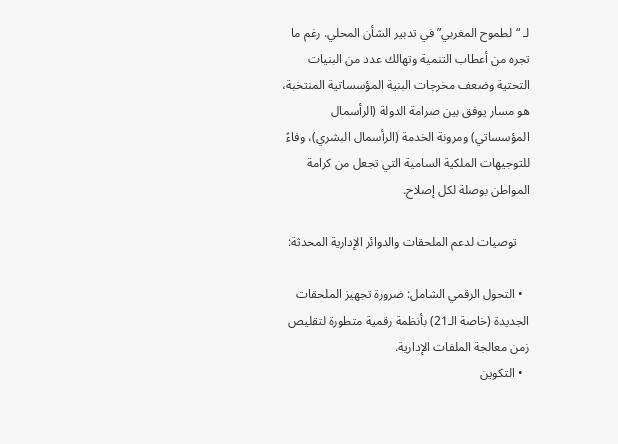لـ “لطموح المغربي” في تدبير الشأن المحلي. رغم ما تجره من أعطاب التنمية وتهالك عدد من البنيات التحتية وضعف مخرجات البنية المؤسساتية المنتخبة، هو مسار يوفق بين صرامة الدولة (الرأسمال المؤسساتي) ومرونة الخدمة (الرأسمال البشري)، وفاءً للتوجيهات الملكية السامية التي تجعل من كرامة المواطن بوصلة لكل إصلاح.

    توصيات لدعم الملحقات والدوائر الإدارية المحدثة:

  • التحول الرقمي الشامل: ضرورة تجهيز الملحقات الجديدة (خاصة الـ21) بأنظمة رقمية متطورة لتقليص زمن معالجة الملفات الإدارية.
  • التكوين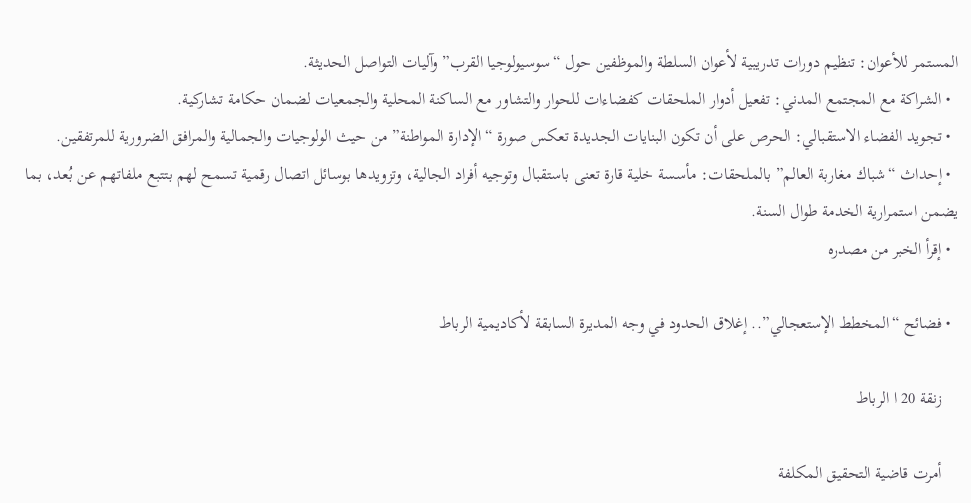المستمر للأعوان: تنظيم دورات تدريبية لأعوان السلطة والموظفين حول “سوسيولوجيا القرب” وآليات التواصل الحديثة.
  • الشراكة مع المجتمع المدني: تفعيل أدوار الملحقات كفضاءات للحوار والتشاور مع الساكنة المحلية والجمعيات لضمان حكامة تشاركية.
  • تجويد الفضاء الاستقبالي: الحرص على أن تكون البنايات الجديدة تعكس صورة “الإدارة المواطنة” من حيث الولوجيات والجمالية والمرافق الضرورية للمرتفقين.
  • إحداث “شباك مغاربة العالم” بالملحقات: مأسسة خلية قارة تعنى باستقبال وتوجيه أفراد الجالية، وتزويدها بوسائل اتصال رقمية تسمح لهم بتتبع ملفاتهم عن بُعد، بما يضمن استمرارية الخدمة طوال السنة.
  • إقرأ الخبر من مصدره

  • فضائح “المخطط الإستعجالي”.. إغلاق الحدود في وجه المديرة السابقة لأكاديمية الرباط

    زنقة 20 ا الرباط

    أمرت قاضية التحقيق المكلفة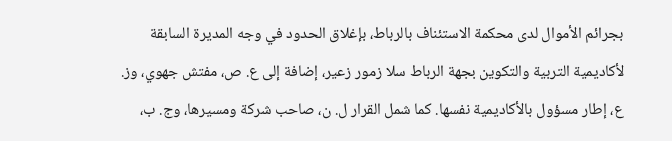بجرائم الأموال لدى محكمة الاستئناف بالرباط، بإغلاق الحدود في وجه المديرة السابقة لأكاديمية التربية والتكوين بجهة الرباط سلا زمور زعير، إضافة إلى ع. ص، مفتش جهوي، وز. ع، إطار مسؤول بالأكاديمية نفسها. كما شمل القرار ل. ن، صاحب شركة ومسيرها، وج. ب،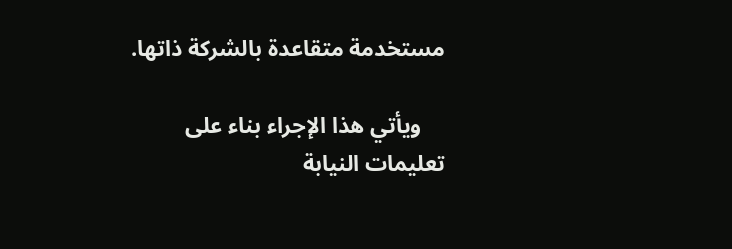مستخدمة متقاعدة بالشركة ذاتها.

    ويأتي هذا الإجراء بناء على تعليمات النيابة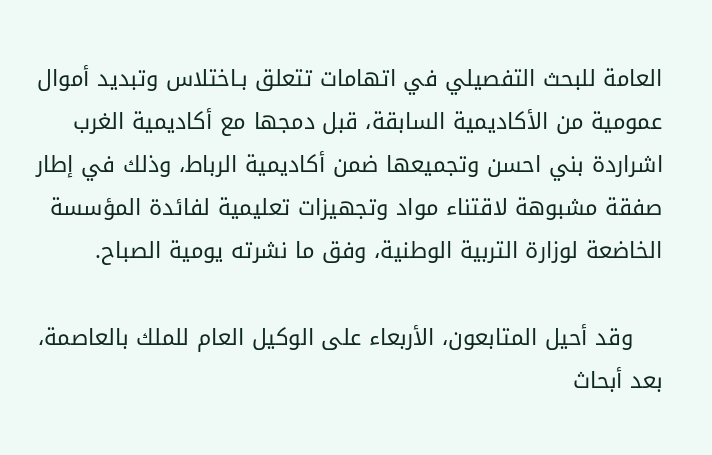العامة للبحث التفصيلي في اتهامات تتعلق بـاختلاس وتبديد أموال عمومية من الأكاديمية السابقة، قبل دمجها مع أكاديمية الغرب اشراردة بني احسن وتجميعها ضمن أكاديمية الرباط، وذلك في إطار صفقة مشبوهة لاقتناء مواد وتجهيزات تعليمية لفائدة المؤسسة الخاضعة لوزارة التربية الوطنية، وفق ما نشرته يومية الصباح.

    وقد أحيل المتابعون، الأربعاء على الوكيل العام للملك بالعاصمة، بعد أبحاث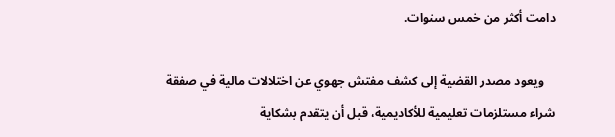دامت أكثر من خمس سنوات.

    ويعود مصدر القضية إلى كشف مفتش جهوي عن اختلالات مالية في صفقة شراء مستلزمات تعليمية للأكاديمية، قبل أن يتقدم بشكاية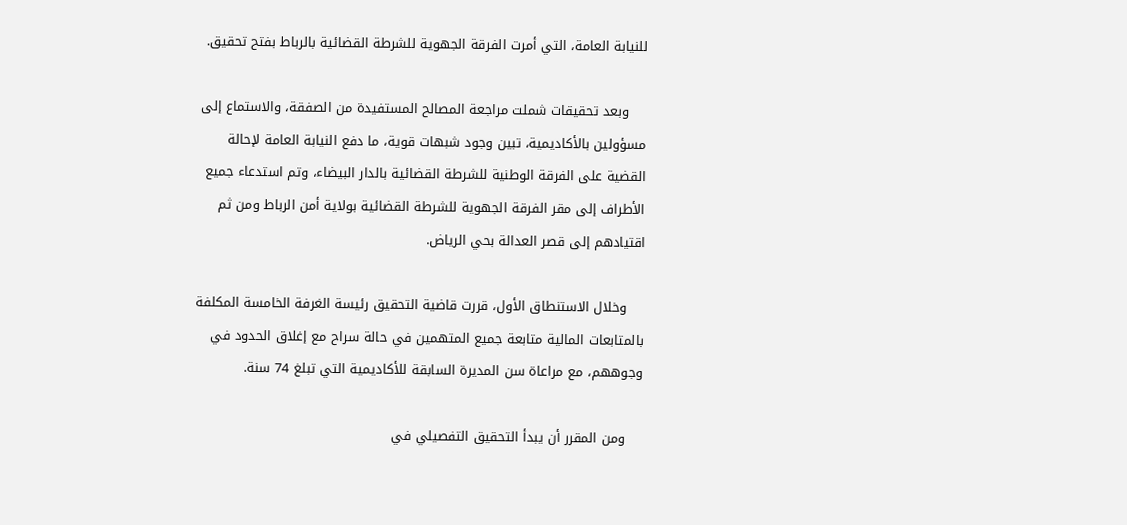للنيابة العامة، التي أمرت الفرقة الجهوية للشرطة القضائية بالرباط بفتح تحقيق.

    وبعد تحقيقات شملت مراجعة المصالح المستفيدة من الصفقة، والاستماع إلى مسؤولين بالأكاديمية، تبين وجود شبهات قوية، ما دفع النيابة العامة لإحالة القضية على الفرقة الوطنية للشرطة القضائية بالدار البيضاء، وتم استدعاء جميع الأطراف إلى مقر الفرقة الجهوية للشرطة القضائية بولاية أمن الرباط ومن ثم اقتيادهم إلى قصر العدالة بحي الرياض.

    وخلال الاستنطاق الأول، قررت قاضية التحقيق رئيسة الغرفة الخامسة المكلفة بالمتابعات المالية متابعة جميع المتهمين في حالة سراح مع إغلاق الحدود في وجوههم، مع مراعاة سن المديرة السابقة للأكاديمية التي تبلغ 74 سنة.

    ومن المقرر أن يبدأ التحقيق التفصيلي في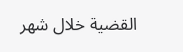القضية خلال شهر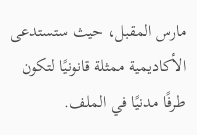مارس المقبل، حيث ستستدعى الأكاديمية ممثلة قانونيًا لتكون طرفًا مدنيًا في الملف.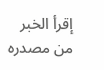إقرأ الخبر من مصدره